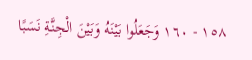١٥٨ - ١٦٠ وَجَعَلُوا بَيْنَهُ وَبَيْنَ الْجِنَّةِ نَسَبًا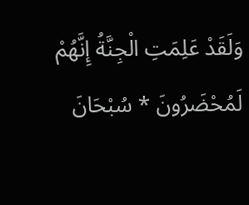وَلَقَدْ عَلِمَتِ الْجِنَّةُ إِنَّهُمْ لَمُحْضَرُونَ * سُبْحَانَ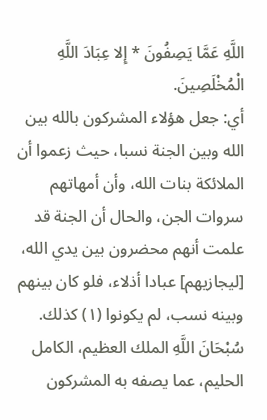اللَّهِ عَمَّا يَصِفُونَ * إِلا عِبَادَ اللَّهِ الْمُخْلَصِينَ.
أي: جعل هؤلاء المشركون بالله بين الله وبين الجنة نسبا، حيث زعموا أن الملائكة بنات الله، وأن أمهاتهم سروات الجن، والحال أن الجنة قد علمت أنهم محضرون بين يدي الله، [ليجازيهم] عبادا أذلاء، فلو كان بينهم وبينه نسب، لم يكونوا (١) كذلك.
سُبْحَانَ اللَّهِ الملك العظيم، الكامل الحليم، عما يصفه به المشركون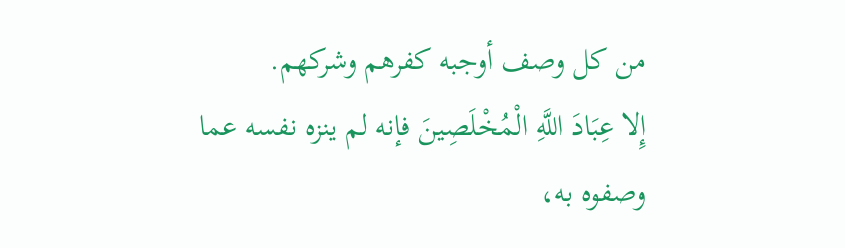من كل وصف أوجبه كفرهم وشركهم.
إِلا عِبَادَ اللَّهِ الْمُخْلَصِينَ فإنه لم ينزه نفسه عما وصفوه به،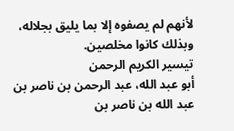لأنهم لم يصفوه إلا بما يليق بجلاله، وبذلك كانوا مخلصين.
تيسير الكريم الرحمن
أبو عبد الله، عبد الرحمن بن ناصر بن عبد الله بن ناصر بن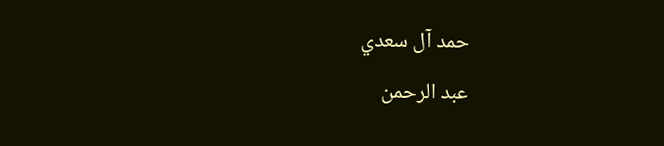حمد آل سعدي
عبد الرحمن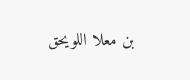بن معلا اللويحق